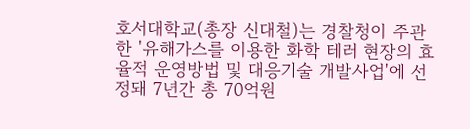호서대학교(총장 신대철)는 경찰청이 주관한 '유해가스를 이용한 화학 테러 현장의 효율적 운영방법 및 대응기술 개발사업'에 선정돼 7년간 총 70억원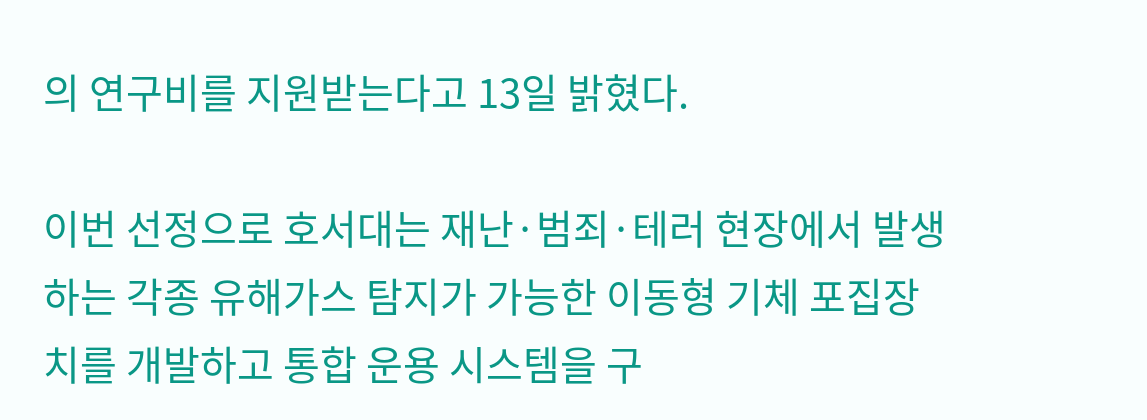의 연구비를 지원받는다고 13일 밝혔다.

이번 선정으로 호서대는 재난·범죄·테러 현장에서 발생하는 각종 유해가스 탐지가 가능한 이동형 기체 포집장치를 개발하고 통합 운용 시스템을 구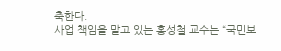축한다.
사업 책임을 맡고 있는 홍성철 교수는 “국민보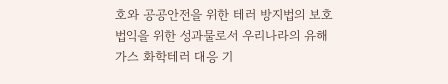호와 공공안전을 위한 테러 방지법의 보호 법익을 위한 성과물로서 우리나라의 유해 가스 화학테러 대응 기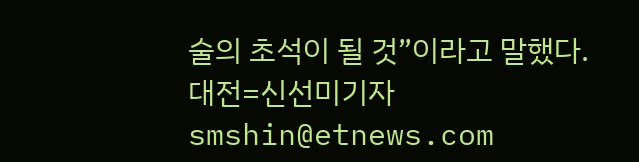술의 초석이 될 것”이라고 말했다.
대전=신선미기자 smshin@etnews.com